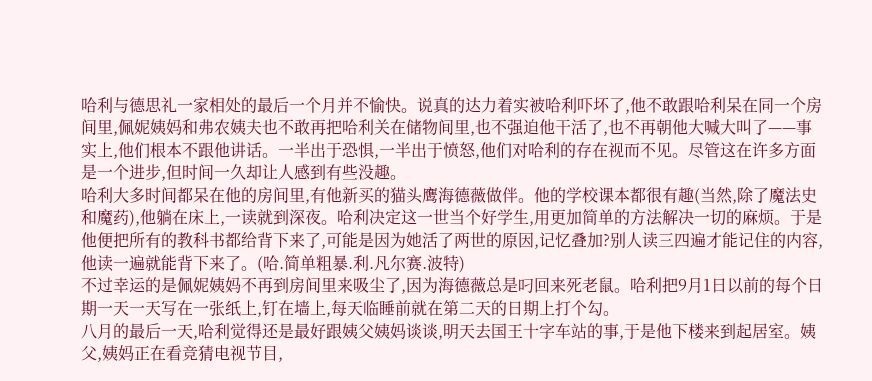哈利与德思礼一家相处的最后一个月并不愉快。说真的达力着实被哈利吓坏了,他不敢跟哈利呆在同一个房间里,佩妮姨妈和弗农姨夫也不敢再把哈利关在储物间里,也不强迫他干活了,也不再朝他大喊大叫了——事实上,他们根本不跟他讲话。一半出于恐惧,一半出于愤怒,他们对哈利的存在视而不见。尽管这在许多方面是一个进步,但时间一久却让人感到有些没趣。
哈利大多时间都呆在他的房间里,有他新买的猫头鹰海德薇做伴。他的学校课本都很有趣(当然,除了魔法史和魔药),他躺在床上,一读就到深夜。哈利决定这一世当个好学生,用更加简单的方法解决一切的麻烦。于是他便把所有的教科书都给背下来了,可能是因为她活了两世的原因,记忆叠加?别人读三四遍才能记住的内容,他读一遍就能背下来了。(哈.简单粗暴.利.凡尔赛.波特)
不过幸运的是佩妮姨妈不再到房间里来吸尘了,因为海德薇总是叼回来死老鼠。哈利把9月1日以前的每个日期一天一天写在一张纸上,钉在墙上,每天临睡前就在第二天的日期上打个勾。
八月的最后一天,哈利觉得还是最好跟姨父姨妈谈谈,明天去国王十字车站的事,于是他下楼来到起居室。姨父,姨妈正在看竞猜电视节目,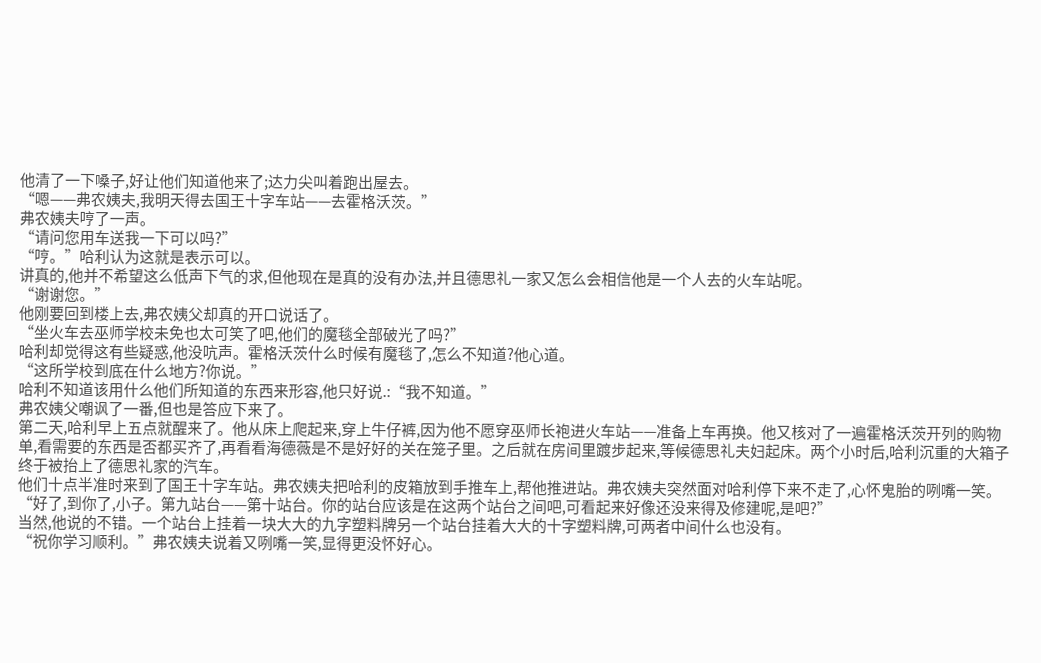他清了一下嗓子,好让他们知道他来了;达力尖叫着跑出屋去。
“嗯——弗农姨夫,我明天得去国王十字车站——去霍格沃茨。”
弗农姨夫哼了一声。
“请问您用车送我一下可以吗?”
“哼。”哈利认为这就是表示可以。
讲真的,他并不希望这么低声下气的求,但他现在是真的没有办法,并且德思礼一家又怎么会相信他是一个人去的火车站呢。
“谢谢您。”
他刚要回到楼上去,弗农姨父却真的开口说话了。
“坐火车去巫师学校未免也太可笑了吧,他们的魔毯全部破光了吗?”
哈利却觉得这有些疑惑,他没吭声。霍格沃茨什么时候有魔毯了,怎么不知道?他心道。
“这所学校到底在什么地方?你说。”
哈利不知道该用什么他们所知道的东西来形容,他只好说.:“我不知道。”
弗农姨父嘲讽了一番,但也是答应下来了。
第二天,哈利早上五点就醒来了。他从床上爬起来,穿上牛仔裤,因为他不愿穿巫师长袍进火车站——准备上车再换。他又核对了一遍霍格沃茨开列的购物单,看需要的东西是否都买齐了,再看看海德薇是不是好好的关在笼子里。之后就在房间里踱步起来,等候德思礼夫妇起床。两个小时后,哈利沉重的大箱子终于被抬上了德思礼家的汽车。
他们十点半准时来到了国王十字车站。弗农姨夫把哈利的皮箱放到手推车上,帮他推进站。弗农姨夫突然面对哈利停下来不走了,心怀鬼胎的咧嘴一笑。
“好了,到你了,小子。第九站台——第十站台。你的站台应该是在这两个站台之间吧,可看起来好像还没来得及修建呢,是吧?”
当然,他说的不错。一个站台上挂着一块大大的九字塑料牌另一个站台挂着大大的十字塑料牌,可两者中间什么也没有。
“祝你学习顺利。”弗农姨夫说着又咧嘴一笑,显得更没怀好心。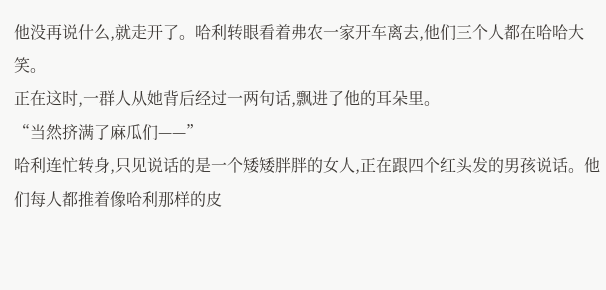他没再说什么,就走开了。哈利转眼看着弗农一家开车离去,他们三个人都在哈哈大笑。
正在这时,一群人从她背后经过一两句话,飘进了他的耳朵里。
“当然挤满了麻瓜们——”
哈利连忙转身,只见说话的是一个矮矮胖胖的女人,正在跟四个红头发的男孩说话。他们每人都推着像哈利那样的皮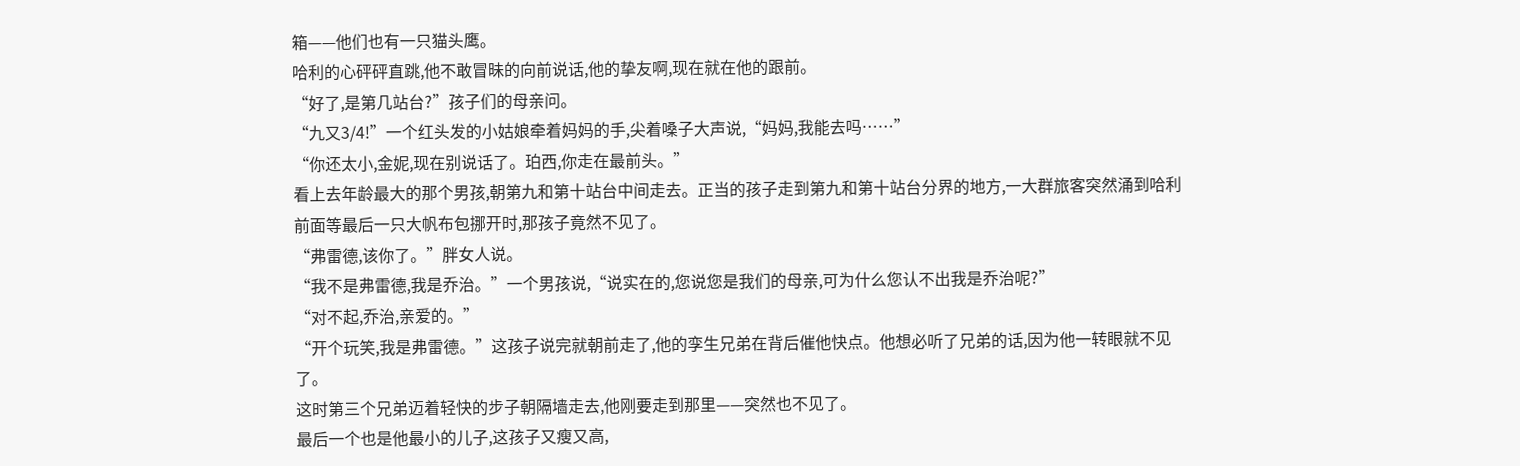箱——他们也有一只猫头鹰。
哈利的心砰砰直跳,他不敢冒昧的向前说话,他的挚友啊,现在就在他的跟前。
“好了,是第几站台?”孩子们的母亲问。
“九又3/4!”一个红头发的小姑娘牵着妈妈的手,尖着嗓子大声说,“妈妈,我能去吗……”
“你还太小,金妮,现在别说话了。珀西,你走在最前头。”
看上去年龄最大的那个男孩,朝第九和第十站台中间走去。正当的孩子走到第九和第十站台分界的地方,一大群旅客突然涌到哈利前面等最后一只大帆布包挪开时,那孩子竟然不见了。
“弗雷德,该你了。”胖女人说。
“我不是弗雷德,我是乔治。”一个男孩说,“说实在的,您说您是我们的母亲,可为什么您认不出我是乔治呢?”
“对不起,乔治,亲爱的。”
“开个玩笑,我是弗雷德。”这孩子说完就朝前走了,他的孪生兄弟在背后催他快点。他想必听了兄弟的话,因为他一转眼就不见了。
这时第三个兄弟迈着轻快的步子朝隔墙走去,他刚要走到那里——突然也不见了。
最后一个也是他最小的儿子,这孩子又瘦又高,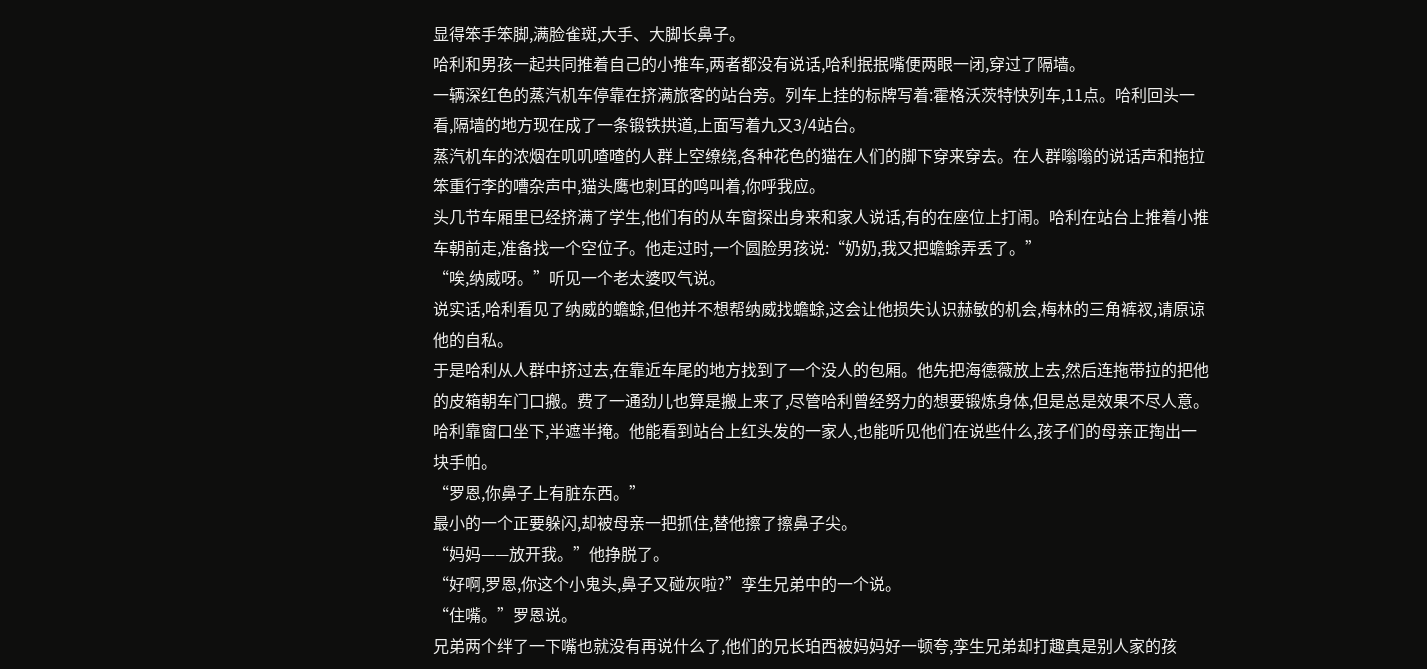显得笨手笨脚,满脸雀斑,大手、大脚长鼻子。
哈利和男孩一起共同推着自己的小推车,两者都没有说话,哈利抿抿嘴便两眼一闭,穿过了隔墙。
一辆深红色的蒸汽机车停靠在挤满旅客的站台旁。列车上挂的标牌写着:霍格沃茨特快列车,11点。哈利回头一看,隔墙的地方现在成了一条锻铁拱道,上面写着九又3/4站台。
蒸汽机车的浓烟在叽叽喳喳的人群上空缭绕,各种花色的猫在人们的脚下穿来穿去。在人群嗡嗡的说话声和拖拉笨重行李的嘈杂声中,猫头鹰也刺耳的鸣叫着,你呼我应。
头几节车厢里已经挤满了学生,他们有的从车窗探出身来和家人说话,有的在座位上打闹。哈利在站台上推着小推车朝前走,准备找一个空位子。他走过时,一个圆脸男孩说:“奶奶,我又把蟾蜍弄丢了。”
“唉,纳威呀。”听见一个老太婆叹气说。
说实话,哈利看见了纳威的蟾蜍,但他并不想帮纳威找蟾蜍,这会让他损失认识赫敏的机会,梅林的三角裤衩,请原谅他的自私。
于是哈利从人群中挤过去,在靠近车尾的地方找到了一个没人的包厢。他先把海德薇放上去,然后连拖带拉的把他的皮箱朝车门口搬。费了一通劲儿也算是搬上来了,尽管哈利曾经努力的想要锻炼身体,但是总是效果不尽人意。
哈利靠窗口坐下,半遮半掩。他能看到站台上红头发的一家人,也能听见他们在说些什么,孩子们的母亲正掏出一块手帕。
“罗恩,你鼻子上有脏东西。”
最小的一个正要躲闪,却被母亲一把抓住,替他擦了擦鼻子尖。
“妈妈——放开我。”他挣脱了。
“好啊,罗恩,你这个小鬼头,鼻子又碰灰啦?”孪生兄弟中的一个说。
“住嘴。”罗恩说。
兄弟两个绊了一下嘴也就没有再说什么了,他们的兄长珀西被妈妈好一顿夸,孪生兄弟却打趣真是别人家的孩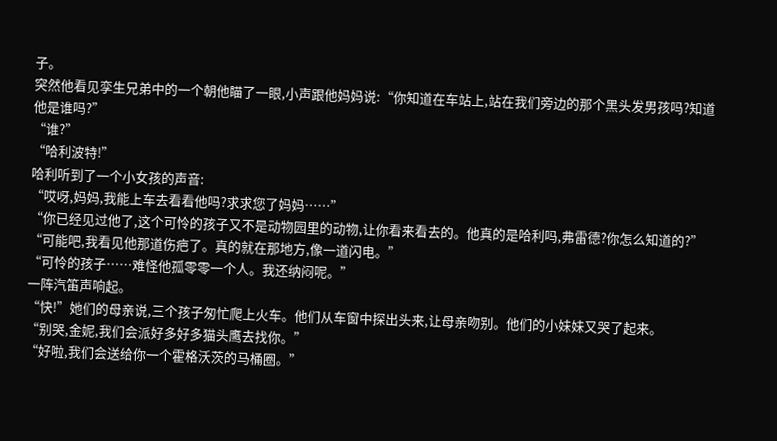子。
突然他看见孪生兄弟中的一个朝他瞄了一眼,小声跟他妈妈说:“你知道在车站上,站在我们旁边的那个黑头发男孩吗?知道他是谁吗?”
“谁?”
“哈利波特!”
哈利听到了一个小女孩的声音:
“哎呀,妈妈,我能上车去看看他吗?求求您了妈妈……”
“你已经见过他了,这个可怜的孩子又不是动物园里的动物,让你看来看去的。他真的是哈利吗,弗雷德?你怎么知道的?”
“可能吧,我看见他那道伤疤了。真的就在那地方,像一道闪电。”
“可怜的孩子……难怪他孤零零一个人。我还纳闷呢。”
一阵汽笛声响起。
“快!”她们的母亲说,三个孩子匆忙爬上火车。他们从车窗中探出头来,让母亲吻别。他们的小妹妹又哭了起来。
“别哭,金妮,我们会派好多好多猫头鹰去找你。”
“好啦,我们会送给你一个霍格沃茨的马桶圈。”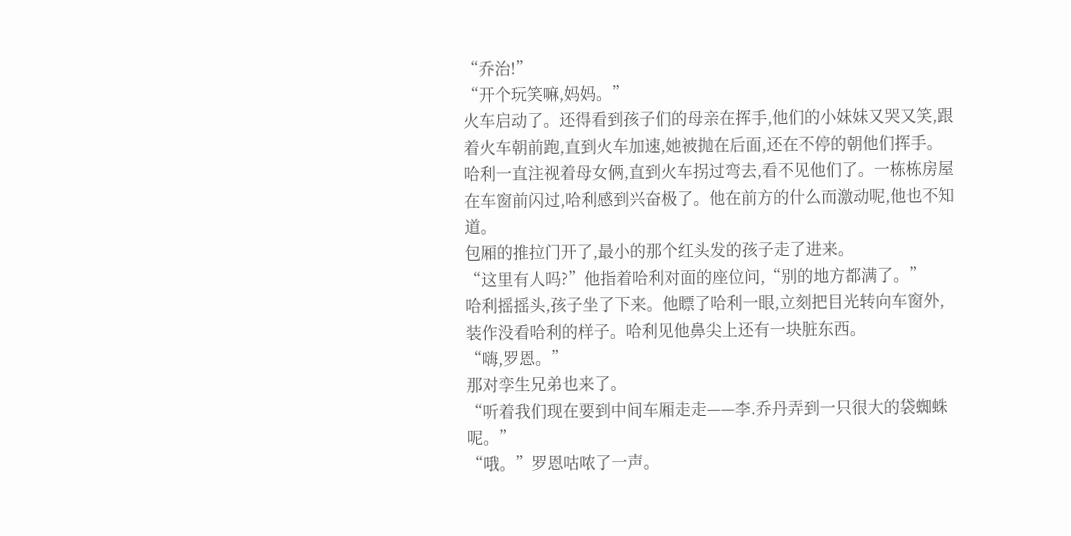“乔治!”
“开个玩笑嘛,妈妈。”
火车启动了。还得看到孩子们的母亲在挥手,他们的小妹妹又哭又笑,跟着火车朝前跑,直到火车加速,她被抛在后面,还在不停的朝他们挥手。
哈利一直注视着母女俩,直到火车拐过弯去,看不见他们了。一栋栋房屋在车窗前闪过,哈利感到兴奋极了。他在前方的什么而激动呢,他也不知道。
包厢的推拉门开了,最小的那个红头发的孩子走了进来。
“这里有人吗?”他指着哈利对面的座位问,“别的地方都满了。”
哈利摇摇头,孩子坐了下来。他瞟了哈利一眼,立刻把目光转向车窗外,装作没看哈利的样子。哈利见他鼻尖上还有一块脏东西。
“嗨,罗恩。”
那对孪生兄弟也来了。
“听着我们现在要到中间车厢走走——李.乔丹弄到一只很大的袋蜘蛛呢。”
“哦。”罗恩咕哝了一声。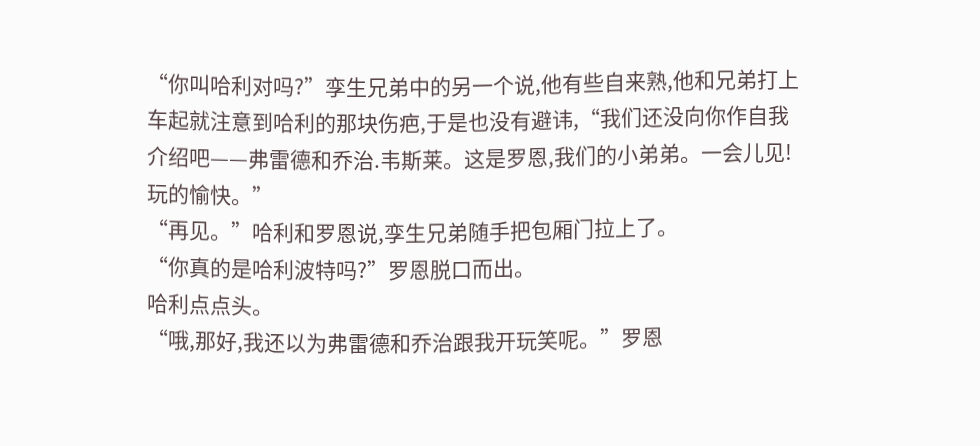“你叫哈利对吗?”孪生兄弟中的另一个说,他有些自来熟,他和兄弟打上车起就注意到哈利的那块伤疤,于是也没有避讳,“我们还没向你作自我介绍吧——弗雷德和乔治.韦斯莱。这是罗恩,我们的小弟弟。一会儿见!玩的愉快。”
“再见。”哈利和罗恩说,孪生兄弟随手把包厢门拉上了。
“你真的是哈利波特吗?”罗恩脱口而出。
哈利点点头。
“哦,那好,我还以为弗雷德和乔治跟我开玩笑呢。”罗恩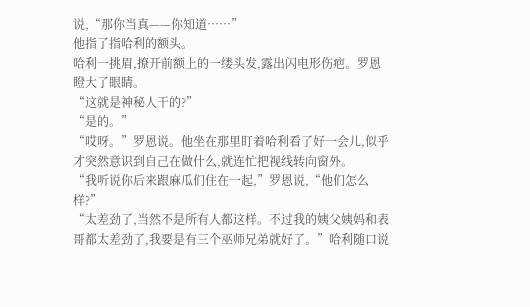说,“那你当真——你知道……”
他指了指哈利的额头。
哈利一挑眉,撩开前额上的一缕头发,露出闪电形伤疤。罗恩瞪大了眼睛。
“这就是神秘人干的?”
“是的。”
“哎呀。”罗恩说。他坐在那里盯着哈利看了好一会儿,似乎才突然意识到自己在做什么,就连忙把视线转向窗外。
“我听说你后来跟麻瓜们住在一起,”罗恩说,“他们怎么样?”
“太差劲了,当然不是所有人都这样。不过我的姨父姨妈和表哥都太差劲了,我要是有三个巫师兄弟就好了。”哈利随口说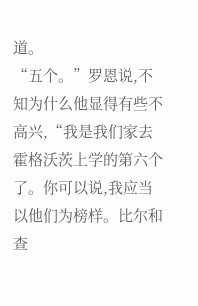道。
“五个。”罗恩说,不知为什么他显得有些不高兴,“我是我们家去霍格沃茨上学的第六个了。你可以说,我应当以他们为榜样。比尔和查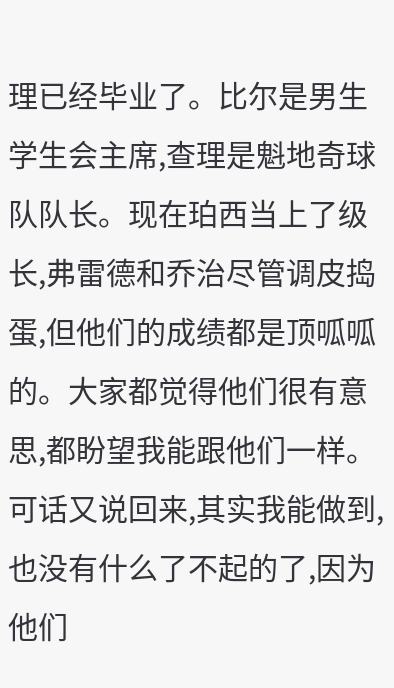理已经毕业了。比尔是男生学生会主席,查理是魁地奇球队队长。现在珀西当上了级长,弗雷德和乔治尽管调皮捣蛋,但他们的成绩都是顶呱呱的。大家都觉得他们很有意思,都盼望我能跟他们一样。可话又说回来,其实我能做到,也没有什么了不起的了,因为他们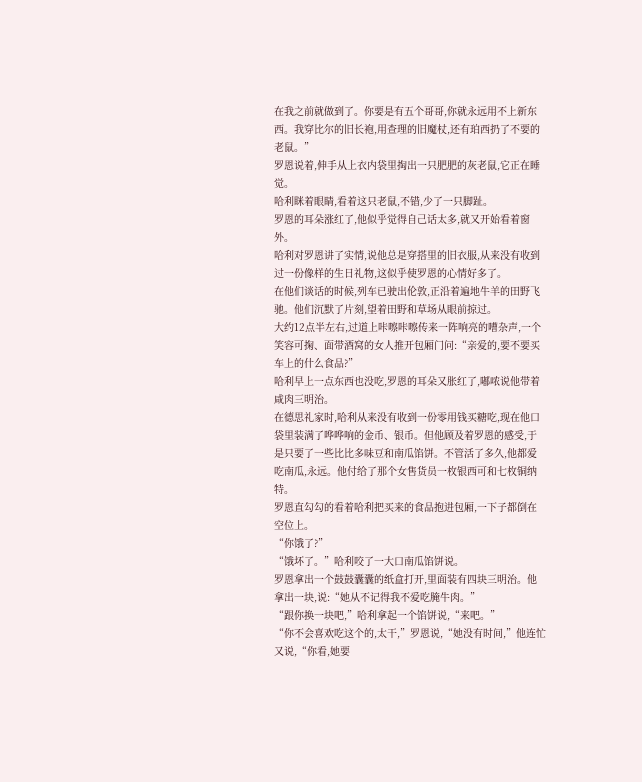在我之前就做到了。你要是有五个哥哥,你就永远用不上新东西。我穿比尔的旧长袍,用查理的旧魔杖,还有珀西扔了不要的老鼠。”
罗恩说着,伸手从上衣内袋里掏出一只肥肥的灰老鼠,它正在睡觉。
哈利眯着眼睛,看着这只老鼠,不错,少了一只脚趾。
罗恩的耳朵涨红了,他似乎觉得自己话太多,就又开始看着窗外。
哈利对罗恩讲了实情,说他总是穿搭里的旧衣服,从来没有收到过一份像样的生日礼物,这似乎使罗恩的心情好多了。
在他们谈话的时候,列车已驶出伦敦,正沿着遍地牛羊的田野飞驰。他们沉默了片刻,望着田野和草场从眼前掠过。
大约12点半左右,过道上咔嚓咔嚓传来一阵响亮的嘈杂声,一个笑容可掬、面带酒窝的女人推开包厢门问:“亲爱的,要不要买车上的什么食品?”
哈利早上一点东西也没吃,罗恩的耳朵又胀红了,嘟哝说他带着咸肉三明治。
在德思礼家时,哈利从来没有收到一份零用钱买糖吃,现在他口袋里装满了哗哗响的金币、银币。但他顾及着罗恩的感受,于是只要了一些比比多味豆和南瓜馅饼。不管活了多久,他都爱吃南瓜,永远。他付给了那个女售货员一枚银西可和七枚铜纳特。
罗恩直勾勾的看着哈利把买来的食品抱进包厢,一下子都倒在空位上。
“你饿了?”
“饿坏了。”哈利咬了一大口南瓜馅饼说。
罗恩拿出一个鼓鼓囊囊的纸盒打开,里面装有四块三明治。他拿出一块,说:“她从不记得我不爱吃腌牛肉。”
“跟你换一块吧,”哈利拿起一个馅饼说,“来吧。”
“你不会喜欢吃这个的,太干,”罗恩说,“她没有时间,”他连忙又说,“你看,她要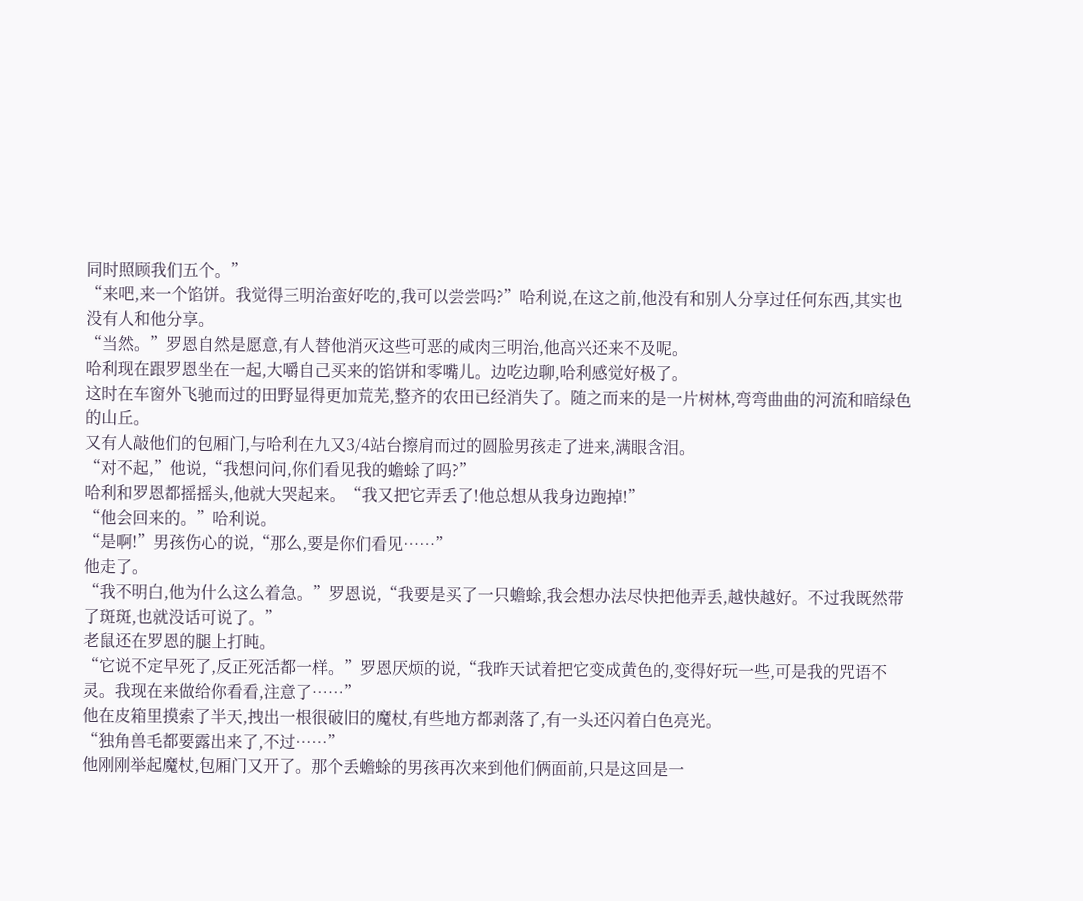同时照顾我们五个。”
“来吧,来一个馅饼。我觉得三明治蛮好吃的,我可以尝尝吗?”哈利说,在这之前,他没有和别人分享过任何东西,其实也没有人和他分享。
“当然。”罗恩自然是愿意,有人替他消灭这些可恶的咸肉三明治,他高兴还来不及呢。
哈利现在跟罗恩坐在一起,大嚼自己买来的馅饼和零嘴儿。边吃边聊,哈利感觉好极了。
这时在车窗外飞驰而过的田野显得更加荒芜,整齐的农田已经消失了。随之而来的是一片树林,弯弯曲曲的河流和暗绿色的山丘。
又有人敲他们的包厢门,与哈利在九又3/4站台擦肩而过的圆脸男孩走了进来,满眼含泪。
“对不起,”他说,“我想问问,你们看见我的蟾蜍了吗?”
哈利和罗恩都摇摇头,他就大哭起来。“我又把它弄丢了!他总想从我身边跑掉!”
“他会回来的。”哈利说。
“是啊!”男孩伤心的说,“那么,要是你们看见……”
他走了。
“我不明白,他为什么这么着急。”罗恩说,“我要是买了一只蟾蜍,我会想办法尽快把他弄丢,越快越好。不过我既然带了斑斑,也就没话可说了。”
老鼠还在罗恩的腿上打盹。
“它说不定早死了,反正死活都一样。”罗恩厌烦的说,“我昨天试着把它变成黄色的,变得好玩一些,可是我的咒语不灵。我现在来做给你看看,注意了……”
他在皮箱里摸索了半天,拽出一根很破旧的魔杖,有些地方都剥落了,有一头还闪着白色亮光。
“独角兽毛都要露出来了,不过……”
他刚刚举起魔杖,包厢门又开了。那个丢蟾蜍的男孩再次来到他们俩面前,只是这回是一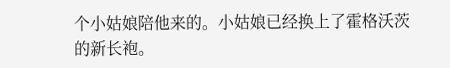个小姑娘陪他来的。小姑娘已经换上了霍格沃茨的新长袍。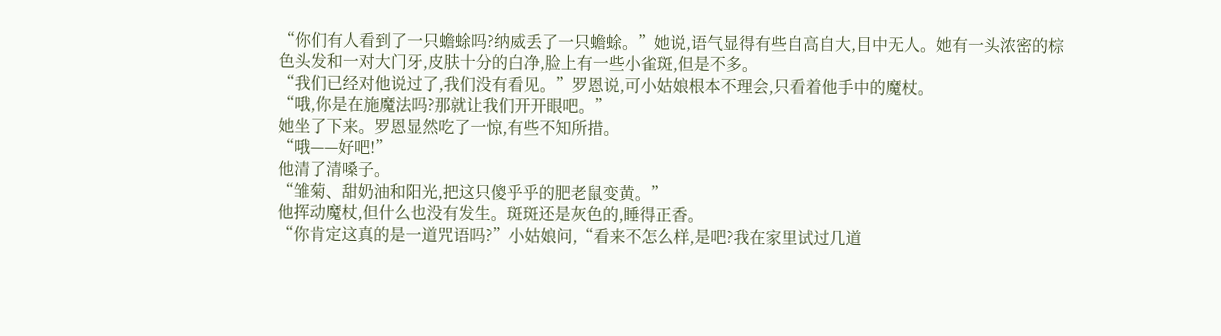“你们有人看到了一只蟾蜍吗?纳威丢了一只蟾蜍。”她说,语气显得有些自高自大,目中无人。她有一头浓密的棕色头发和一对大门牙,皮肤十分的白净,脸上有一些小雀斑,但是不多。
“我们已经对他说过了,我们没有看见。”罗恩说,可小姑娘根本不理会,只看着他手中的魔杖。
“哦,你是在施魔法吗?那就让我们开开眼吧。”
她坐了下来。罗恩显然吃了一惊,有些不知所措。
“哦——好吧!”
他清了清嗓子。
“雏菊、甜奶油和阳光,把这只傻乎乎的肥老鼠变黄。”
他挥动魔杖,但什么也没有发生。斑斑还是灰色的,睡得正香。
“你肯定这真的是一道咒语吗?”小姑娘问,“看来不怎么样,是吧?我在家里试过几道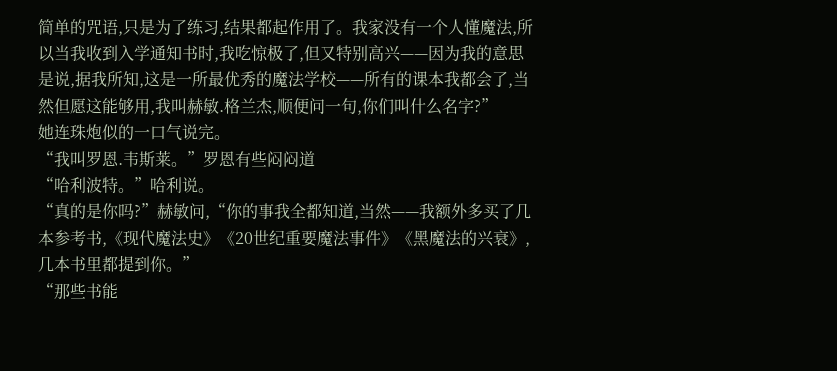简单的咒语,只是为了练习,结果都起作用了。我家没有一个人懂魔法,所以当我收到入学通知书时,我吃惊极了,但又特别高兴——因为我的意思是说,据我所知,这是一所最优秀的魔法学校——所有的课本我都会了,当然但愿这能够用,我叫赫敏.格兰杰,顺便问一句,你们叫什么名字?”
她连珠炮似的一口气说完。
“我叫罗恩.韦斯莱。”罗恩有些闷闷道
“哈利波特。”哈利说。
“真的是你吗?”赫敏问,“你的事我全都知道,当然——我额外多买了几本参考书,《现代魔法史》《20世纪重要魔法事件》《黑魔法的兴衰》,几本书里都提到你。”
“那些书能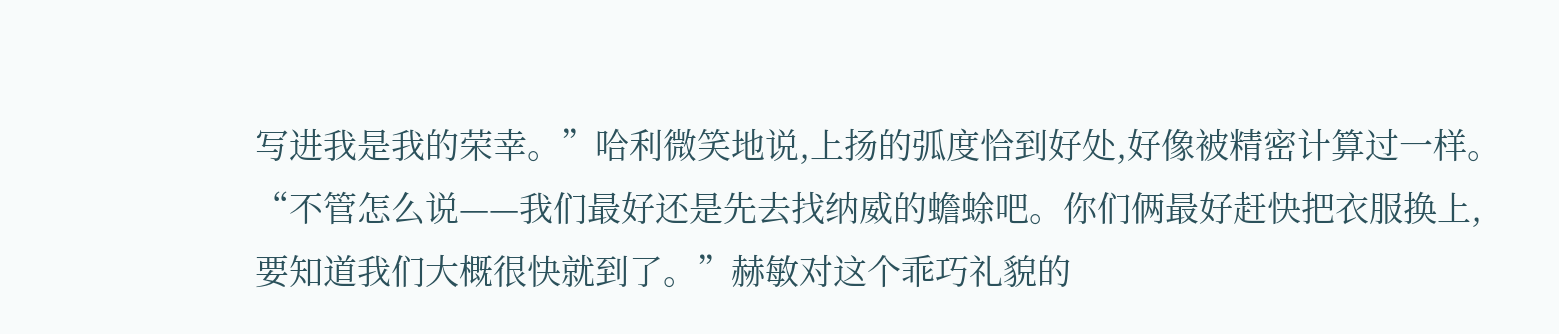写进我是我的荣幸。”哈利微笑地说,上扬的弧度恰到好处,好像被精密计算过一样。
“不管怎么说——我们最好还是先去找纳威的蟾蜍吧。你们俩最好赶快把衣服换上,要知道我们大概很快就到了。”赫敏对这个乖巧礼貌的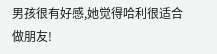男孩很有好感,她觉得哈利很适合做朋友!